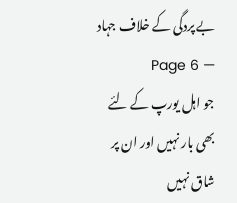بے پردگی کے خلاف جہاد — Page 6
جو اہل یورپ کے لئے بھی بار نہیں اور ان پر شاق نہیں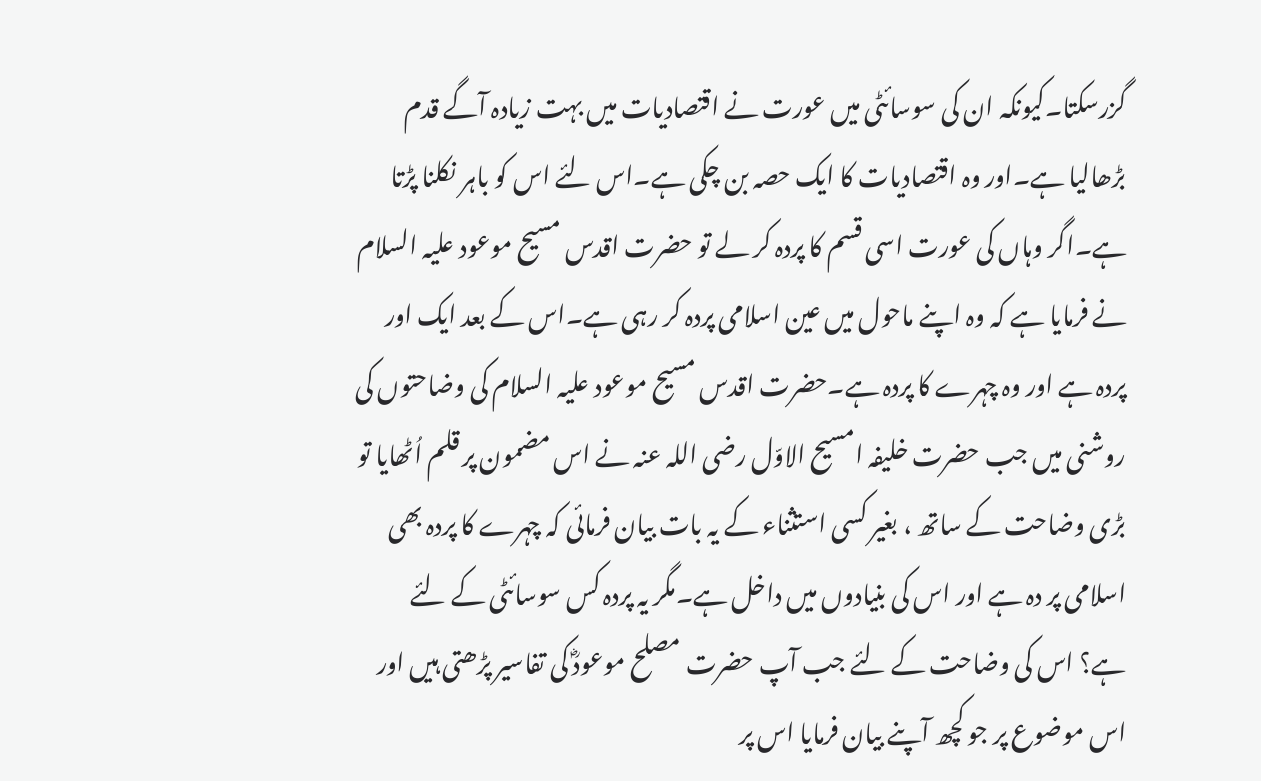گزرسکتا۔کیونکہ ان کی سوسائٹی میں عورت نے اقتصادیات میں بہت زیادہ آگے قدم بڑھالیا ہے۔اور وہ اقتصادیات کا ایک حصہ بن چکی ہے۔اس لئے اس کو باہر نکلنا پڑتا ہے۔اگر وہاں کی عورت اسی قسم کا پردہ کر لے تو حضرت اقدس مسیح موعود علیہ السلام نے فرمایا ہے کہ وہ اپنے ماحول میں عین اسلامی پردہ کر رہی ہے۔اس کے بعد ایک اور پردہ ہے اور وہ چہرے کا پردہ ہے۔حضرت اقدس مسیح موعود علیہ السلام کی وضاحتوں کی روشنی میں جب حضرت خلیفہ امسیح الاوّل رضی اللہ عنہ نے اس مضمون پر قلم اُٹھایا تو بڑی وضاحت کے ساتھ ، بغیر کسی استثناء کے یہ بات بیان فرمائی کہ چہرے کا پردہ بھی اسلامی پر دہ ہے اور اس کی بنیادوں میں داخل ہے۔مگر یہ پردہ کس سوسائٹی کے لئے ہے؟ اس کی وضاحت کے لئے جب آپ حضرت مصلح موعودؓ کی تفاسیر پڑھتی ہیں اور اس موضوع پر جو کچھ آپنے بیان فرمایا اس پر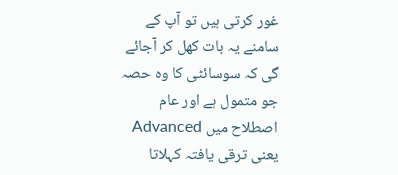غور کرتی ہیں تو آپ کے سامنے یہ بات کھل کر آجائے گی کہ سوسائٹی کا وہ حصہ جو متمول ہے اور عام اصطلاح میں Advanced یعنی ترقی یافتہ کہلاتا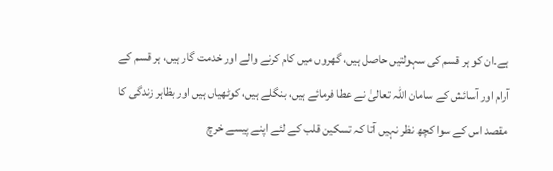ہے۔ان کو ہر قسم کی سہولتیں حاصل ہیں، گھروں میں کام کرنے والے اور خدمت گار ہیں، ہر قسم کے آرام اور آسائش کے سامان اللہ تعالیٰ نے عطا فرمائے ہیں، بنگلے ہیں، کوٹھیاں ہیں اور بظاہر زندگی کا مقصد اس کے سوا کچھ نظر نہیں آتا کہ تسکین قلب کے لئے اپنے پیسے خرچ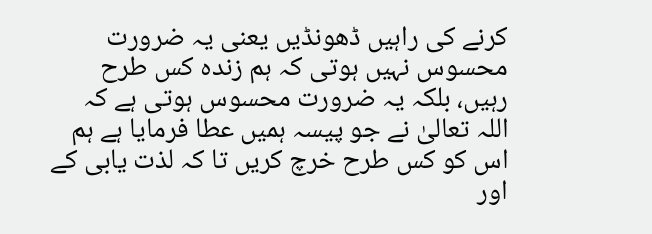کرنے کی راہیں ڈھونڈیں یعنی یہ ضرورت محسوس نہیں ہوتی کہ ہم زندہ کس طرح رہیں، بلکہ یہ ضرورت محسوس ہوتی ہے کہ اللہ تعالیٰ نے جو پیسہ ہمیں عطا فرمایا ہے ہم اس کو کس طرح خرچ کریں تا کہ لذت یابی کے اور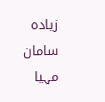زیادہ سامان مہیا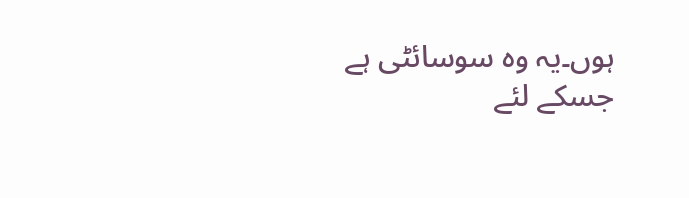ہوں۔یہ وہ سوسائٹی ہے جسکے لئے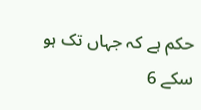حکم ہے کہ جہاں تک ہو سکے 6